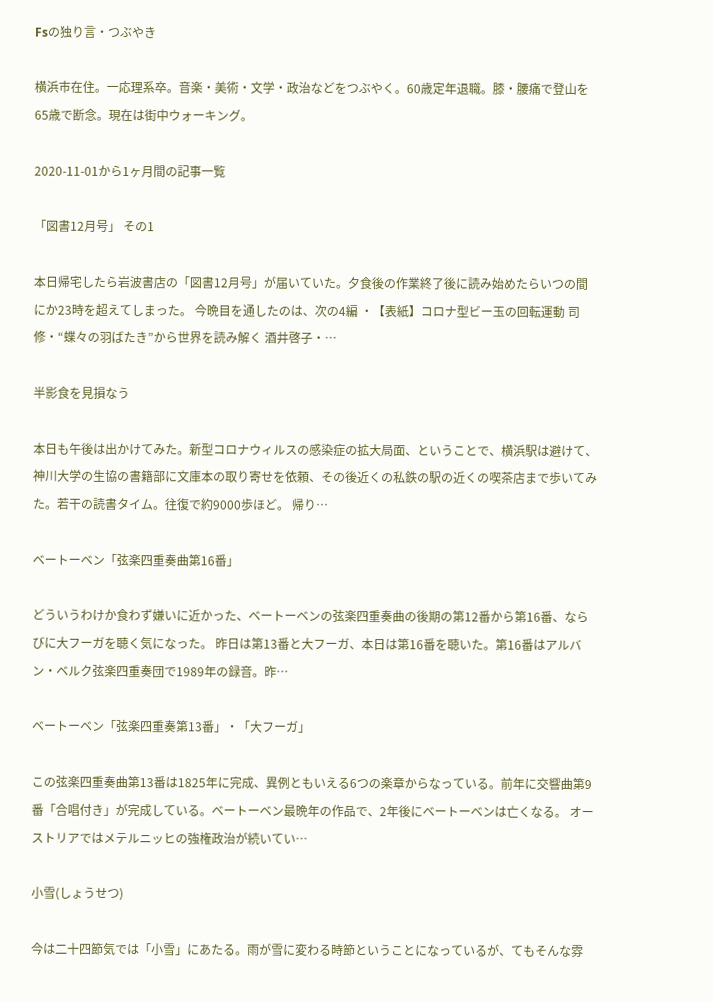Fsの独り言・つぶやき

横浜市在住。一応理系卒。音楽・美術・文学・政治などをつぶやく。60歳定年退職。膝・腰痛で登山を65歳で断念。現在は街中ウォーキング。

2020-11-01から1ヶ月間の記事一覧

「図書12月号」 その1

本日帰宅したら岩波書店の「図書12月号」が届いていた。夕食後の作業終了後に読み始めたらいつの間にか23時を超えてしまった。 今晩目を通したのは、次の4編 ・【表紙】コロナ型ビー玉の回転運動 司 修・“蝶々の羽ばたき”から世界を読み解く 酒井啓子・…

半影食を見損なう

本日も午後は出かけてみた。新型コロナウィルスの感染症の拡大局面、ということで、横浜駅は避けて、神川大学の生協の書籍部に文庫本の取り寄せを依頼、その後近くの私鉄の駅の近くの喫茶店まで歩いてみた。若干の読書タイム。往復で約9000歩ほど。 帰り…

ベートーベン「弦楽四重奏曲第16番」

どういうわけか食わず嫌いに近かった、ベートーベンの弦楽四重奏曲の後期の第12番から第16番、ならびに大フーガを聴く気になった。 昨日は第13番と大フーガ、本日は第16番を聴いた。第16番はアルバン・ベルク弦楽四重奏団で1989年の録音。昨…

ベートーベン「弦楽四重奏第13番」・「大フーガ」

この弦楽四重奏曲第13番は1825年に完成、異例ともいえる6つの楽章からなっている。前年に交響曲第9番「合唱付き」が完成している。ベートーベン最晩年の作品で、2年後にベートーベンは亡くなる。 オーストリアではメテルニッヒの強権政治が続いてい…

小雪(しょうせつ)

今は二十四節気では「小雪」にあたる。雨が雪に変わる時節ということになっているが、てもそんな雰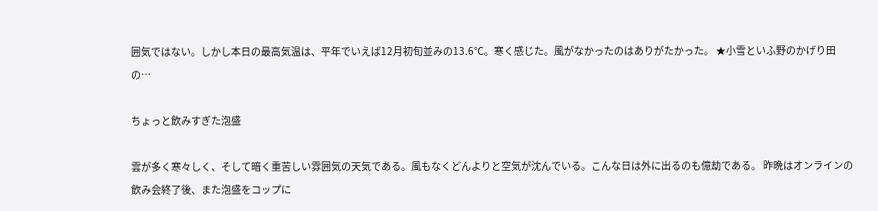囲気ではない。しかし本日の最高気温は、平年でいえば12月初旬並みの13.6℃。寒く感じた。風がなかったのはありがたかった。 ★小雪といふ野のかげり田の…

ちょっと飲みすぎた泡盛

雲が多く寒々しく、そして暗く重苦しい雰囲気の天気である。風もなくどんよりと空気が沈んでいる。こんな日は外に出るのも億劫である。 昨晩はオンラインの飲み会終了後、また泡盛をコップに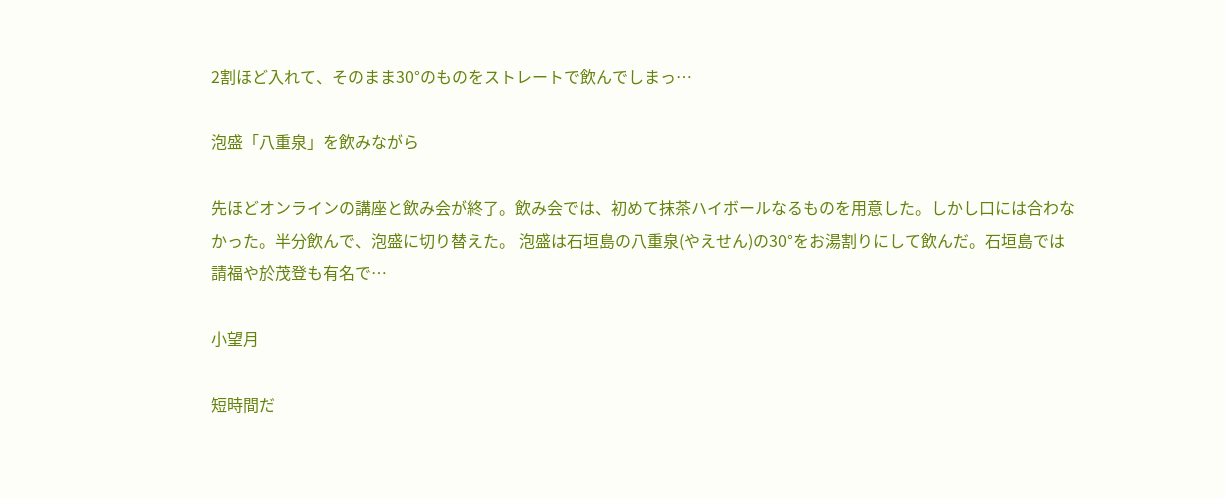2割ほど入れて、そのまま30°のものをストレートで飲んでしまっ…

泡盛「八重泉」を飲みながら

先ほどオンラインの講座と飲み会が終了。飲み会では、初めて抹茶ハイボールなるものを用意した。しかし口には合わなかった。半分飲んで、泡盛に切り替えた。 泡盛は石垣島の八重泉(やえせん)の30°をお湯割りにして飲んだ。石垣島では請福や於茂登も有名で…

小望月

短時間だ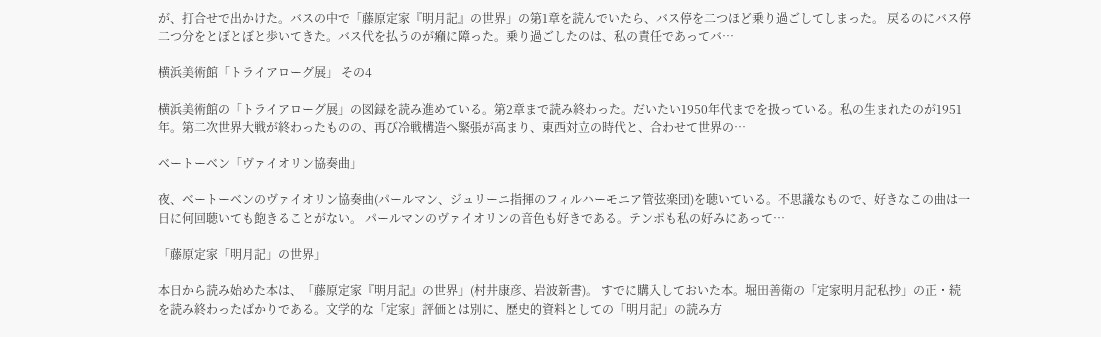が、打合せで出かけた。バスの中で「藤原定家『明月記』の世界」の第1章を読んでいたら、バス停を二つほど乗り過ごしてしまった。 戻るのにバス停二つ分をとぼとぼと歩いてきた。バス代を払うのが癪に障った。乗り過ごしたのは、私の責任であってバ…

横浜美術館「トライアローグ展」 その4

横浜美術館の「トライアローグ展」の図録を読み進めている。第2章まで読み終わった。だいたい1950年代までを扱っている。私の生まれたのが1951年。第二次世界大戦が終わったものの、再び冷戦構造へ緊張が高まり、東西対立の時代と、合わせて世界の…

ベートーベン「ヴァイオリン協奏曲」

夜、ベートーベンのヴァイオリン協奏曲(パールマン、ジュリーニ指揮のフィルハーモニア管弦楽団)を聴いている。不思議なもので、好きなこの曲は一日に何回聴いても飽きることがない。 パールマンのヴァイオリンの音色も好きである。テンポも私の好みにあって…

「藤原定家「明月記」の世界」

本日から読み始めた本は、「藤原定家『明月記』の世界」(村井康彦、岩波新書)。 すでに購入しておいた本。堀田善衛の「定家明月記私抄」の正・続を読み終わったばかりである。文学的な「定家」評価とは別に、歴史的資料としての「明月記」の読み方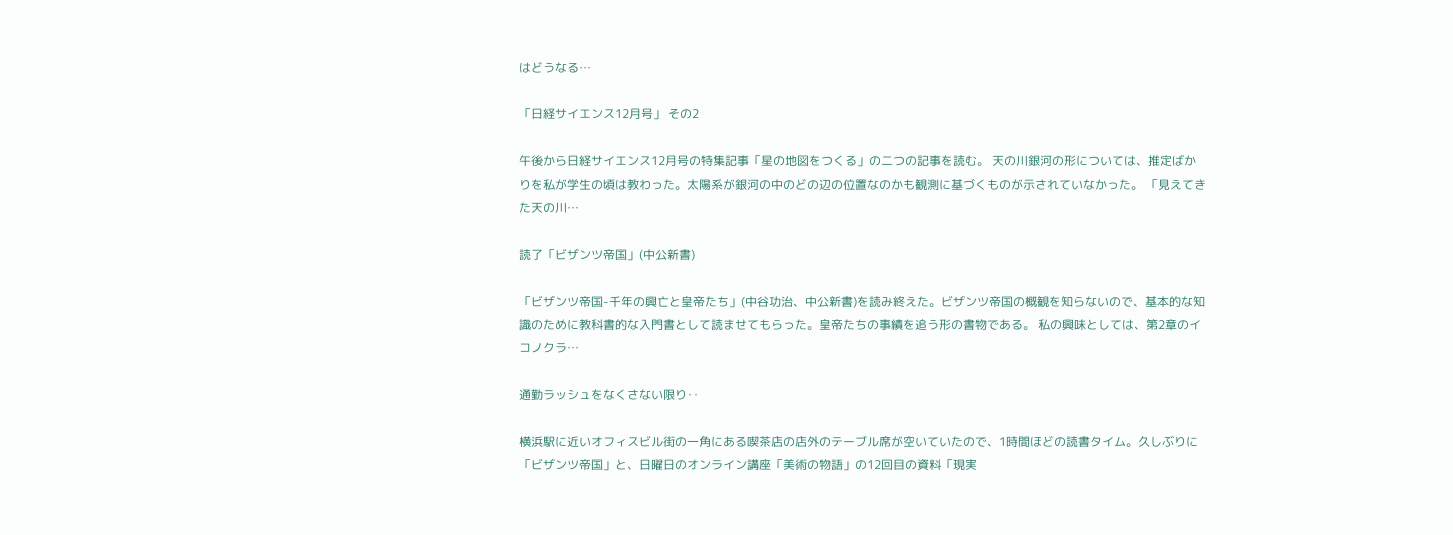はどうなる…

「日経サイエンス12月号」 その2

午後から日経サイエンス12月号の特集記事「星の地図をつくる」の二つの記事を読む。 天の川銀河の形については、推定ばかりを私が学生の頃は教わった。太陽系が銀河の中のどの辺の位置なのかも観測に基づくものが示されていなかった。 「見えてきた天の川…

読了「ビザンツ帝国」(中公新書)

「ビザンツ帝国-千年の興亡と皇帝たち」(中谷功治、中公新書)を読み終えた。ビザンツ帝国の概観を知らないので、基本的な知識のために教科書的な入門書として読ませてもらった。皇帝たちの事績を追う形の書物である。 私の興味としては、第2章のイコノクラ…

通勤ラッシュをなくさない限り‥

横浜駅に近いオフィスビル街の一角にある喫茶店の店外のテーブル席が空いていたので、1時間ほどの読書タイム。久しぶりに「ビザンツ帝国」と、日曜日のオンライン講座「美術の物語」の12回目の資料「現実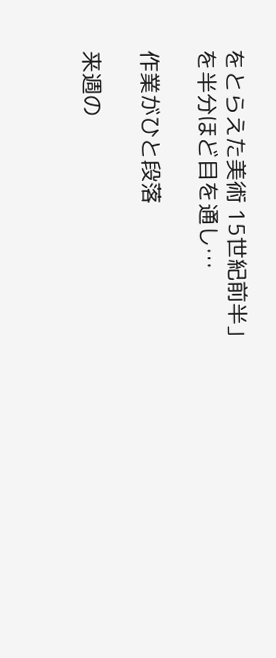をとらえた美術 15世紀前半」を半分ほど目を通し…

作業がひと段落

来週の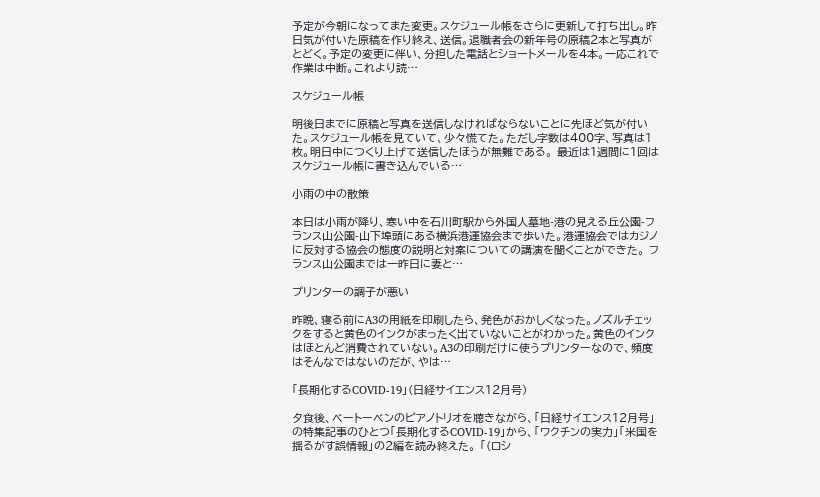予定が今朝になってまた変更。スケジュール帳をさらに更新して打ち出し。昨日気が付いた原稿を作り終え、送信。退職者会の新年号の原稿2本と写真がとどく。予定の変更に伴い、分担した電話とショートメールを4本。一応これで作業は中断。これより読…

スケジュール帳

明後日までに原稿と写真を送信しなければならないことに先ほど気が付いた。スケジュール帳を見ていて、少々慌てた。ただし字数は400字、写真は1枚。明日中につくり上げて送信したほうが無難である。 最近は1週間に1回はスケジュール帳に書き込んでいる…

小雨の中の散策

本日は小雨が降り、寒い中を石川町駅から外国人墓地-港の見える丘公園-フランス山公園-山下埠頭にある横浜港運協会まで歩いた。港運協会ではカジノに反対する協会の態度の説明と対案についての講演を聞くことができた。 フランス山公園までは一昨日に妻と…

プリンターの調子が悪い

昨晩、寝る前にA3の用紙を印刷したら、発色がおかしくなった。ノズルチェックをすると黄色のインクがまったく出ていないことがわかった。黄色のインクはほとんど消費されていない。A3の印刷だけに使うプリンターなので、頻度はそんなではないのだが、やは…

「長期化するCOVID-19」(日経サイエンス12月号)

夕食後、ベートーベンのピアノトリオを聴きながら、「日経サイエンス12月号」の特集記事のひとつ「長期化するCOVID-19」から、「ワクチンの実力」「米国を揺るがす誤情報」の2編を読み終えた。 「(ロシ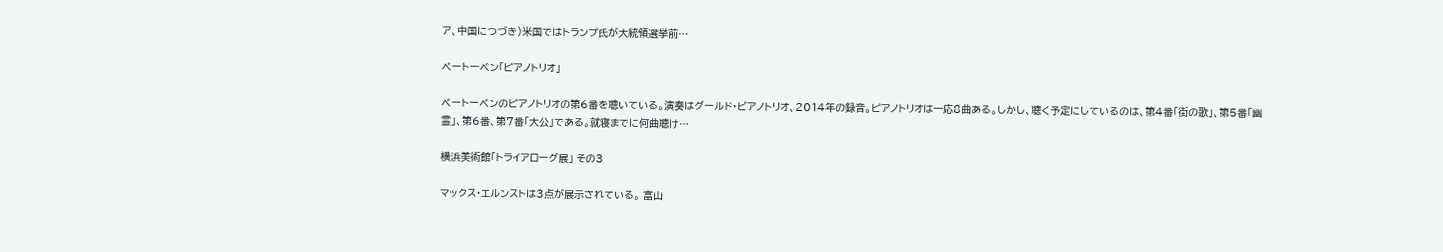ア、中国につづき)米国ではトランプ氏が大統領選挙前…

ベートーベン「ピアノトリオ」

ベートーベンのピアノトリオの第6番を聴いている。演奏はグールド・ビアノトリオ、2014年の録音。ピアノトリオは一応8曲ある。しかし、聴く予定にしているのは、第4番「街の歌」、第5番「幽霊」、第6番、第7番「大公」である。就寝までに何曲聴け…

横浜美術館「トライアローグ展」 その3

マックス・エルンストは3点が展示されている。 富山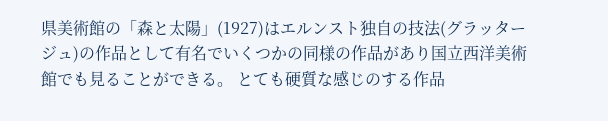県美術館の「森と太陽」(1927)はエルンスト独自の技法(グラッタージュ)の作品として有名でいくつかの同様の作品があり国立西洋美術館でも見ることができる。 とても硬質な感じのする作品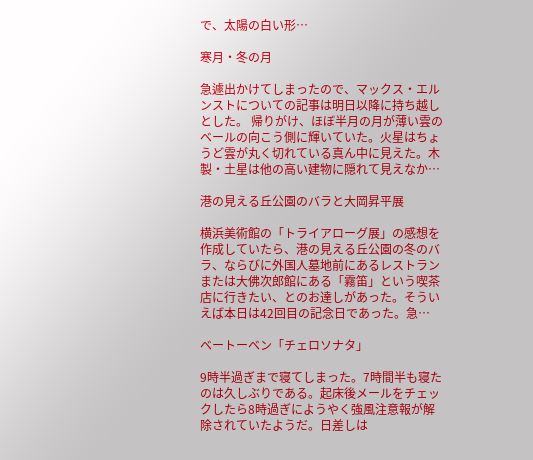で、太陽の白い形…

寒月・冬の月

急遽出かけてしまったので、マックス・エルンストについての記事は明日以降に持ち越しとした。 帰りがけ、ほぼ半月の月が薄い雲のベールの向こう側に輝いていた。火星はちょうど雲が丸く切れている真ん中に見えた。木製・土星は他の高い建物に隠れて見えなか…

港の見える丘公園のバラと大岡昇平展

横浜美術館の「トライアローグ展」の感想を作成していたら、港の見える丘公園の冬のバラ、ならびに外国人墓地前にあるレストランまたは大佛次郎館にある「霧笛」という喫茶店に行きたい、とのお達しがあった。そういえば本日は42回目の記念日であった。急…

ベートーベン「チェロソナタ」

9時半過ぎまで寝てしまった。7時間半も寝たのは久しぶりである。起床後メールをチェックしたら8時過ぎにようやく強風注意報が解除されていたようだ。日差しは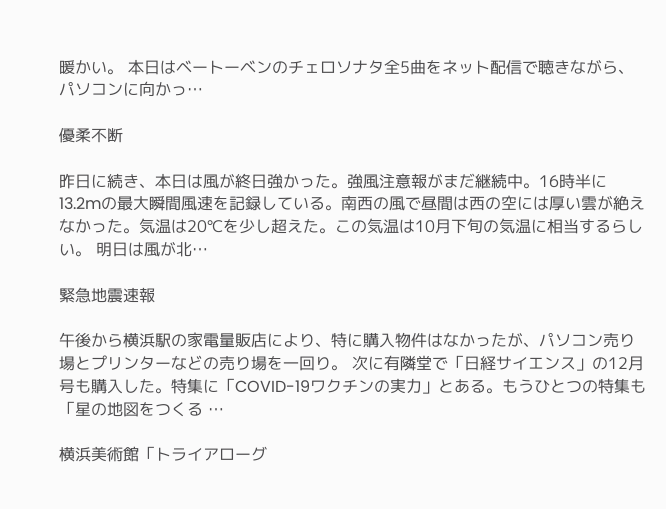暖かい。 本日はベートーベンのチェロソナタ全5曲をネット配信で聴きながら、パソコンに向かっ…

優柔不断

昨日に続き、本日は風が終日強かった。強風注意報がまだ継続中。16時半に13.2mの最大瞬間風速を記録している。南西の風で昼間は西の空には厚い雲が絶えなかった。気温は20℃を少し超えた。この気温は10月下旬の気温に相当するらしい。 明日は風が北…

緊急地震速報

午後から横浜駅の家電量販店により、特に購入物件はなかったが、パソコン売り場とプリンターなどの売り場を一回り。 次に有隣堂で「日経サイエンス」の12月号も購入した。特集に「COVID-19ワクチンの実力」とある。もうひとつの特集も「星の地図をつくる …

横浜美術館「トライアローグ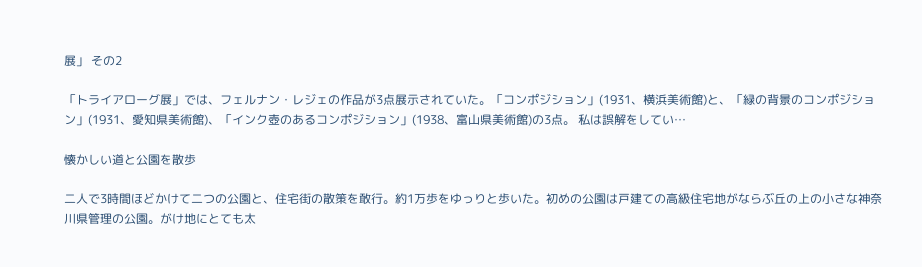展」 その2

「トライアローグ展」では、フェルナン・レジェの作品が3点展示されていた。「コンポジション」(1931、横浜美術館)と、「緑の背景のコンポジション」(1931、愛知県美術館)、「インク壺のあるコンポジション」(1938、富山県美術館)の3点。 私は誤解をしてい…

懐かしい道と公園を散歩

二人で3時間ほどかけて二つの公園と、住宅街の散策を敢行。約1万歩をゆっりと歩いた。初めの公園は戸建ての高級住宅地がならぶ丘の上の小さな神奈川県管理の公園。がけ地にとても太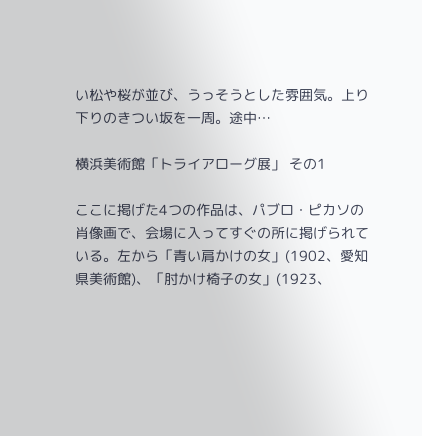い松や桜が並び、うっそうとした雰囲気。上り下りのきつい坂を一周。途中…

横浜美術館「トライアローグ展」 その1

ここに掲げた4つの作品は、パブロ・ピカソの肖像画で、会場に入ってすぐの所に掲げられている。左から「青い肩かけの女」(1902、愛知県美術館)、「肘かけ椅子の女」(1923、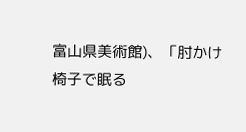富山県美術館)、「肘かけ椅子で眠る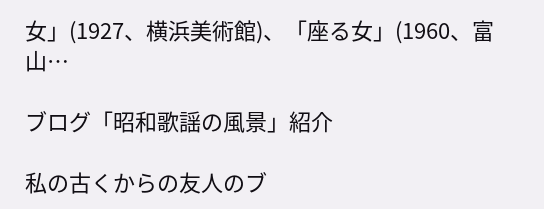女」(1927、横浜美術館)、「座る女」(1960、富山…

ブログ「昭和歌謡の風景」紹介

私の古くからの友人のブ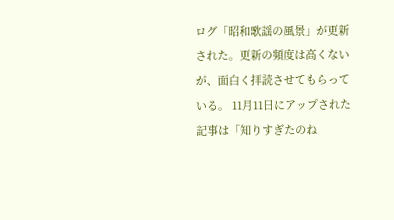ログ「昭和歌謡の風景」が更新された。更新の頻度は高くないが、面白く拝読させてもらっている。 11月11日にアップされた記事は「知りすぎたのね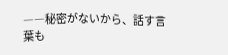――秘密がないから、話す言葉も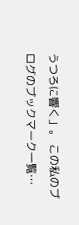うつろに響く」。 この私のブログのブックマーク一覧…